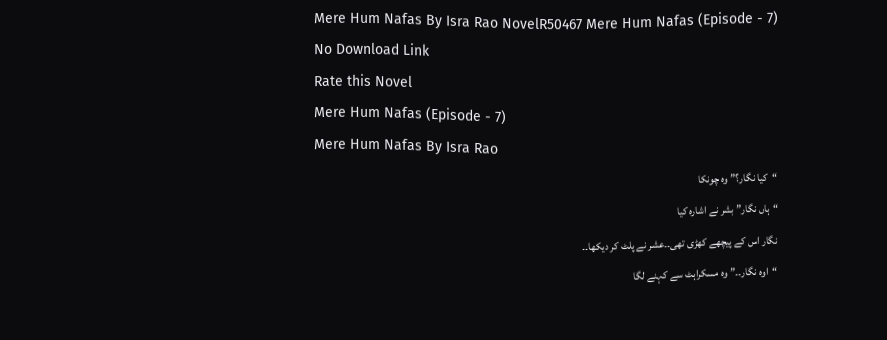Mere Hum Nafas By Isra Rao NovelR50467 Mere Hum Nafas (Episode - 7)
No Download Link
Rate this Novel
Mere Hum Nafas (Episode - 7)
Mere Hum Nafas By Isra Rao
“کیا نگار؟” وہ چونکا
“ہاں نگار” بشر نے اشارہ کیا
نگار اس کے پیچھے کھڑی تھی۔۔عشر نے پلٹ کر دیکھا۔۔
“اوہ نگار۔۔” وہ مسکراہٹ سے کہنے لگا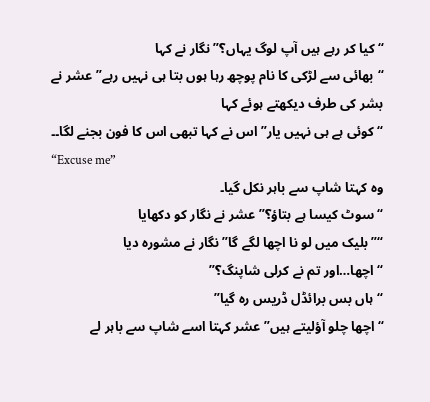“کیا کر رہے ہیں آپ لوگ یہاں؟” نگار نے کہا
“بھائی سے لڑکی کا نام پوچھ رہا ہوں بتا ہی نہیں رہے” عشر نے بشر کی طرف دیکھتے ہوئے کہا
“کوئی ہے ہی نہیں یار” اس نے کہا تبھی اس کا فون بجنے لگا۔۔
“Excuse me”
وہ کہتا شاپ سے باہر نکل گیا۔
“سوٹ کیسا ہے بتاؤ؟” عشر نے نگار کو دکھایا
“”بلیک میں لو نا اچھا لگے گا” نگار نے مشورہ دیا
“اچھا…اور تم نے کرلی شاپنگ؟”
“ہاں بس برائڈل ڈریس رہ گیا”
“اچھا چلو آؤلیتے ہیں” عشر کہتا اسے شاپ سے باہر لے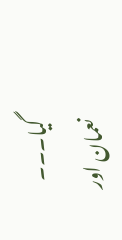گیا۔۔۔
نعمان اور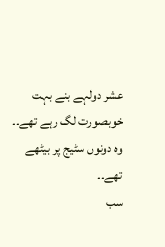عشر دولہے بنے بہت خوبصورت لگ رہے تھے۔۔
وہ دونوں سٹیج پر بیٹھے تھے۔۔
سب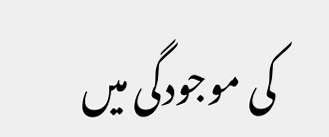کی موجودگی میں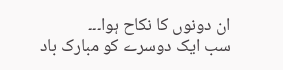ان دونوں کا نکاح ہوا۔۔۔
سب ایک دوسرے کو مبارک باد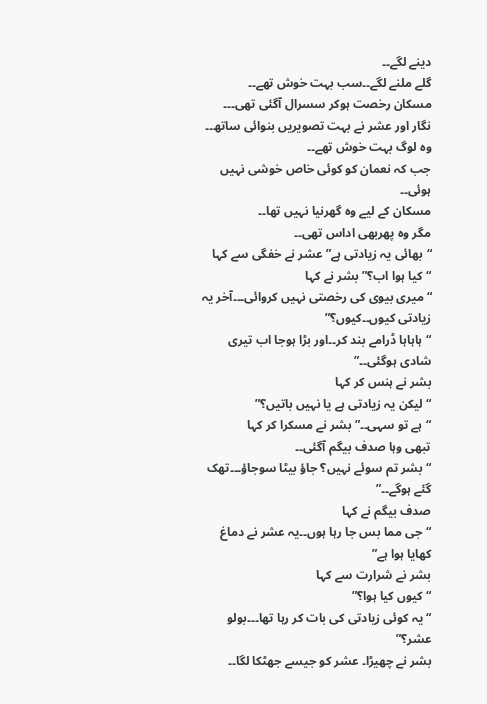دینے لگے۔۔
گلے ملنے لگے۔۔سب بہت خوش تھے۔۔
مسکان رخصت ہوکر سسرال آگئی تھی۔۔۔
نگار اور عشر نے بہت تصویریں بنوائی ساتھ۔۔
وہ لوگ بہت خوش تھے۔۔
جب کہ نعمان کو کوئی خاص خوشی نہیں ہوئی۔۔
مسکان کے لیے وہ گھرنیا نہیں تھا۔۔
مگر وہ پھربھی اداس تھی۔۔
“بھائی یہ زیادتی ہے” عشر نے خفگی سے کہا
“کیا ہوا اب؟” بشر نے کہا
“میری بیوی کی رخصتی نہیں کروائی۔۔۔آخر یہ زیادتی کیوں۔۔کیوں؟”
“ہاہاہا ڈرامے بند کر۔۔اور بڑا ہوجا اب تیری شادی ہوگئی۔۔”
بشر نے ہنس کر کہا
“لیکن یہ زیادتی ہے یا نہیں باتیں؟”
“ہے تو سہی۔۔” بشر نے مسکرا کر کہا
تبھی وہا صدف بیگم آگئی۔۔
“بشر تم سوئے نہیں؟ جاؤ بیٹا سوجاؤ۔۔۔تھک گئے ہوگے۔۔”
صدف بیگم نے کہا
“جی مما بس جا رہا ہوں۔۔یہ عشر نے دماغ کھایا ہوا ہے”
بشر نے شرارت سے کہا
“کیوں کیا ہوا؟”
“یہ کوئی زیادتی کی بات کر رہا تھا۔۔۔بولو عشر؟”
بشر نے چھیڑا۔ عشر کو جیسے جھٹکا لگا۔۔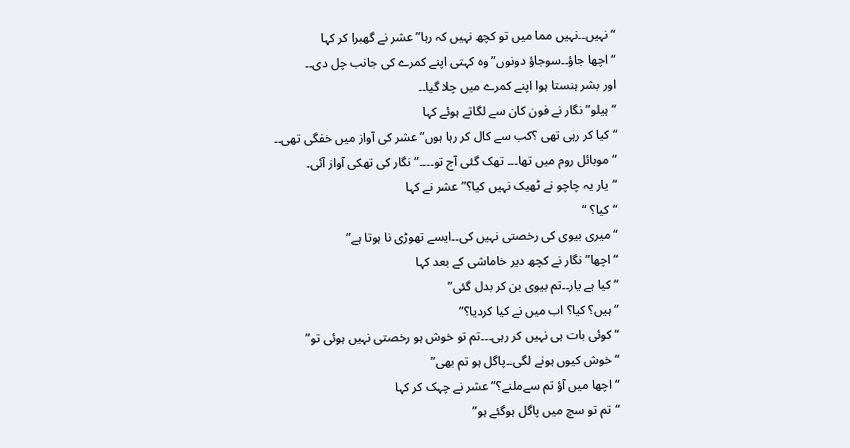“نہیں۔۔نہیں مما میں تو کچھ نہیں کہ رہا” عشر نے گھبرا کر کہا
“اچھا جاؤ۔۔سوجاؤ دونوں” وہ کہتی اپنے کمرے کی جانب چل دی۔۔
اور بشر ہنستا ہوا اپنے کمرے میں چلا گیا۔۔
“ہیلو” نگار نے فون کان سے لگاتے ہوئے کہا
“کیا کر رہی تھی ؟کب سے کال کر رہا ہوں” عشر کی آواز میں خفگی تھی۔۔
“موبائل روم میں تھا۔۔۔ تھک گئی آج تو۔۔۔۔” نگار کی تھکی آواز آئی۔
“یار یہ چاچو نے ٹھیک نہیں کیا؟” عشر نے کہا
“کیا؟ “
“میری بیوی کی رخصتی نہیں کی۔۔ایسے تھوڑی نا ہوتا ہے”
“اچھا” نگار نے کچھ دیر خاماشی کے بعد کہا
“کیا ہے یار۔۔تم بیوی بن کر بدل گئی”
“ہیں؟ کیا؟ اب میں نے کیا کردیا؟”
“کوئی بات ہی نہیں کر رہی۔۔۔تم تو خوش ہو رخصتی نہیں ہوئی تو”
“خوش کیوں ہونے لگی۔۔پاگل ہو تم بھی”
“اچھا میں آؤ تم سےملنے؟” عشر نے چہک کر کہا
“تم تو سچ میں پاگل ہوگئے ہو”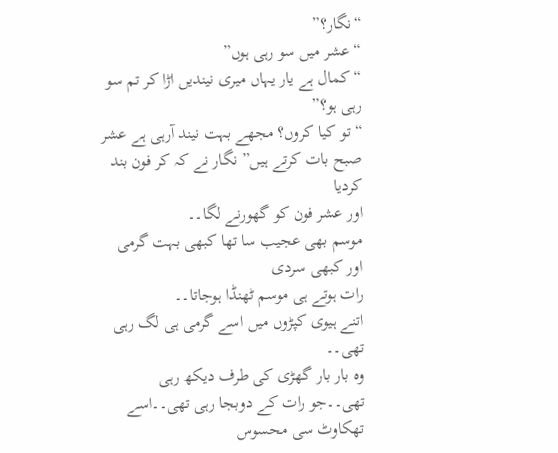“نگار؟”
“عشر میں سو رہی ہوں”
“کمال ہے یار یہاں میری نیندیں اڑا کر تم سو رہی ہو؟”
“تو کیا کروں؟ مجھے بہت نیند آرہی ہے عشر صبح بات کرتے ہیں” نگار نے کہ کر فون بند کردیا
اور عشر فون کو گھورنے لگا۔۔
موسم بھی عجیب سا تھا کبھی بہت گرمی اور کبھی سردی
رات ہوتے ہی موسم ٹھنڈا ہوجاتا۔۔
اتنے ہیوی کپڑوں میں اسے گرمی ہی لگ رہی تھی۔۔
وہ بار بار گھڑی کی طرف دیکھ رہی تھی۔۔جو رات کے دوبجا رہی تھی۔۔اسے تھکاوٹ سی محسوس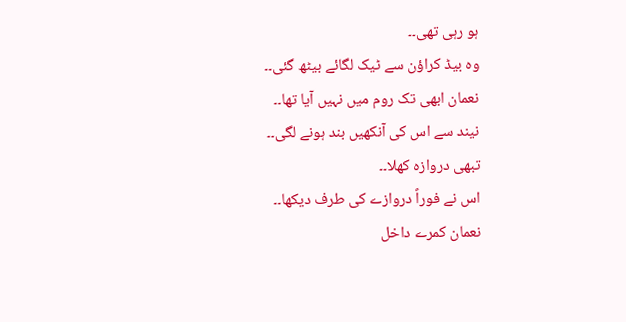ہو رہی تھی۔۔
وہ بیڈ کراؤن سے ٹیک لگائے بیٹھ گئی۔۔
نعمان ابھی تک روم میں نہیں آیا تھا۔۔
نیند سے اس کی آنکھیں بند ہونے لگی۔۔
تبھی دروازہ کھلا۔۔
اس نے فوراً دروازے کی طرف دیکھا۔۔
نعمان کمرے داخل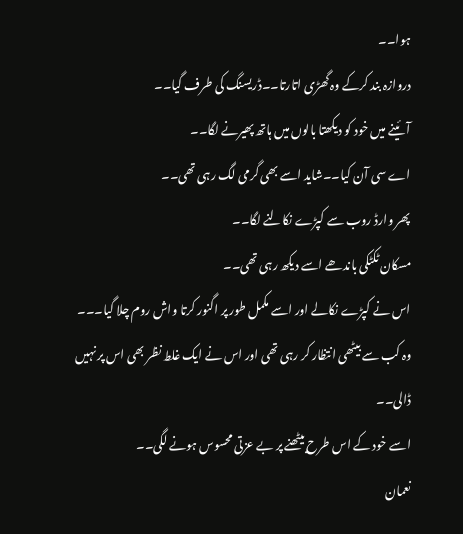ہوا۔۔
دروازہ بند کرکے وہ گھڑی اتارتا۔۔ڈریسنگ کی طرف گیا۔۔
آئینے میں خود کو دیکھتا بالوں میں ہاتھ پھیرنے لگا۔۔
اے سی آن کیا۔۔شاید اسے بھی گرمی لگ رہی تھی۔۔
پھر وارڈ روب سے کپڑے نکالنے لگا۔۔
مسکان ٹکٹکی باندھے اسے دیکھ رہی تھی۔۔
اس نے کپڑے نکالے اور اسے مکمل طور پر اگنور کرتا واش روم چلا گیا۔۔۔
وہ کب سے بیٹھی انتظار کر رہی تھی اور اس نے ایک غلط نظر بھی اس پر نہیں ڈالی۔۔
اسے خود کے اس طرح بیٹھنے پر بے عزتی محسوس ہونے لگی۔۔
نعمان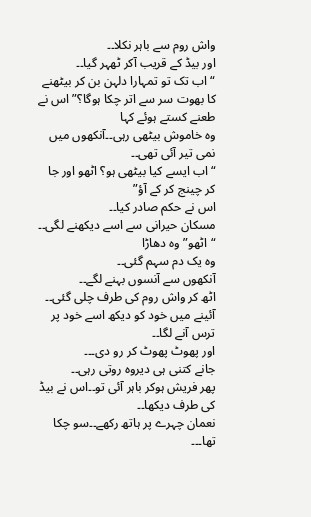واش روم سے باہر نکلا۔۔
اور بیڈ کے قریب آکر ٹھہر گیا۔۔
“اب تک تو تمہارا دلہن بن کر بیٹھنے کا بھوت سر سے اتر چکا ہوگا؟” اس نے طعنے کستے ہوئے کہا
وہ خاموش بیٹھی رہی۔۔آنکھوں میں نمی تیر آئی تھی۔۔
“اب ایسے کیا بیٹھی ہو؟ اٹھو اور جا کر چینج کر کے آؤ”
اس نے حکم صادر کیا۔۔
مسکان حیرانی سے اسے دیکھنے لگی۔۔
“اٹھو” وہ دھاڑا
وہ یک دم سہم گئی۔۔
آنکھوں سے آنسوں بہنے لگے۔۔
اٹھ کر واش روم کی طرف چلی گئی۔۔
آئینے میں خود کو دیکھ اسے خود پر ترس آنے لگا۔۔
اور پھوٹ پھوٹ کر رو دی۔۔۔
جانے کتنی ہی دیروہ روتی رہی۔۔
پھر فریش ہوکر باہر آئی تو۔۔اس نے بیڈ کی طرف دیکھا۔۔
نعمان چہرے پر ہاتھ رکھے۔۔سو چکا تھا۔۔۔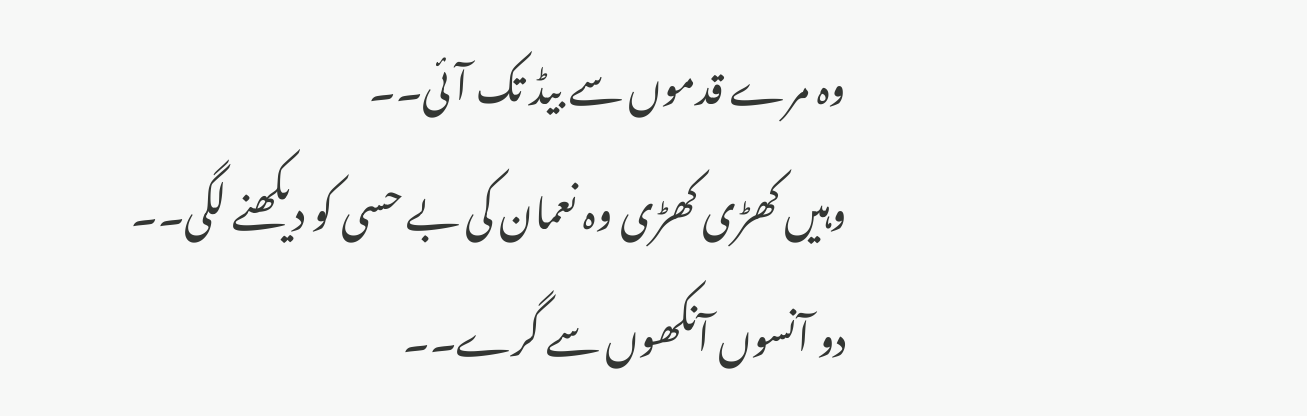وہ مرے قدموں سے بیڈ تک آئی۔۔
وہیں کھڑی کھڑی وہ نعمان کی بے حسی کو دیکھنے لگی۔۔
دو آنسوں آنکھوں سے گرے۔۔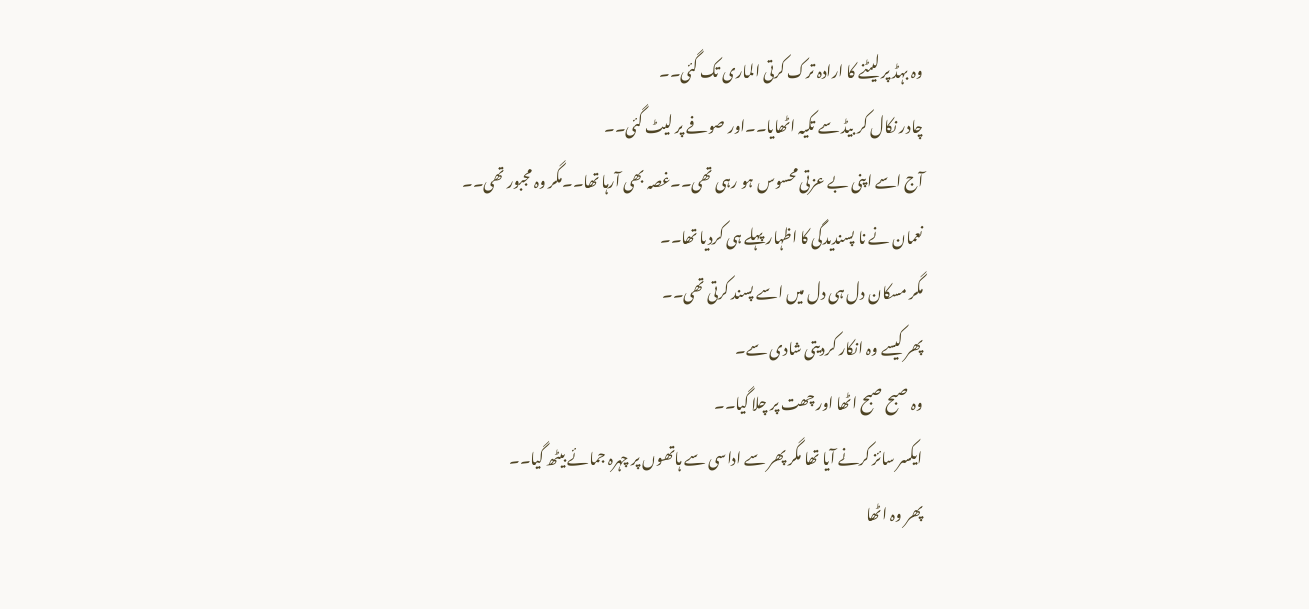وہ بہڈ پر لیٹنے کا ارادہ ترک کرتی الماری تک گئی۔۔
چادر نکال کر بیڈ سے تکیہ اٹھایا۔۔اور صوفے پر لیٹ گئی۔۔
آج اسے اپنی بے عزتی محسوس ہو رہی تھی۔۔غصہ بھی آرہا تھا۔۔مگر وہ مجبور تھی۔۔
نعمان نے نا پسندیدگی کا اظہار پہلے ہی کردیا تھا۔۔
مگر مسکان دل ہی دل میں اسے پسند کرتی تھی۔۔
پھر کیسے وہ انکار کردیتی شادی سے۔
وہ صبح صبح اٹھا اور چھت پر چلا گیا۔۔
ایکسر سائز کرنے آیا تھا مگر پھر سے اداسی سے ہاتھوں پر چہرہ جمائے بیٹھ گیا۔۔
پھر وہ اٹھا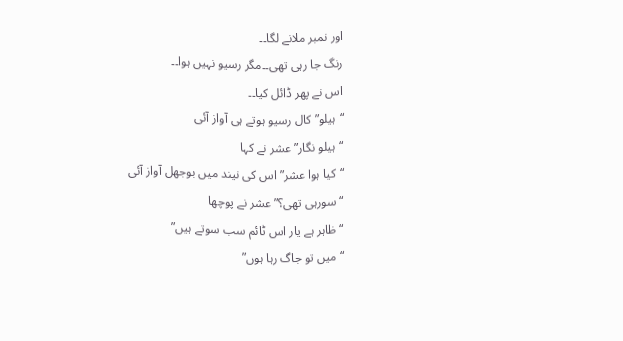اور نمبر ملانے لگا۔۔
رنگ جا رہی تھی۔۔مگر رسیو نہیں ہوا۔۔
اس نے پھر ڈائل کیا۔۔
“ہیلو” کال رسیو ہوتے ہی آواز آئی
“ہیلو نگار” عشر نے کہا
“کیا ہوا عشر” اس کی نیند میں بوجھل آواز آئی
“سورہی تھی؟” عشر نے پوچھا
“ظاہر ہے یار اس ٹائم سب سوتے ہیں”
“میں تو جاگ رہا ہوں”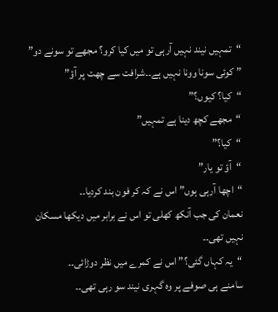“تمہیں نیند نہیں آرہی تو میں کیا کرو؟ مجھے تو سونے دو”
” کوئی سونا وونا نہیں ہے۔۔شرافت سے چھت پر آؤ”
“کیا؟ کیوں؟”
“مجھے کچھ دینا ہے تمہیں”
“کیا؟”
“آؤ تو یار”
“اچھا آرہی ہوں” اس نے کہ کر فون بند کردیا۔۔
نعمان کی جب آنکھ کھلی تو اس نے برابر میں دیکھا مسکان نہیں تھی۔۔
“یہ کہاں گئی؟” اس نے کمرے میں نظر دوڑائی۔۔
سامنے ہی صوفے پر وہ گہری نیند سو رہی تھی۔۔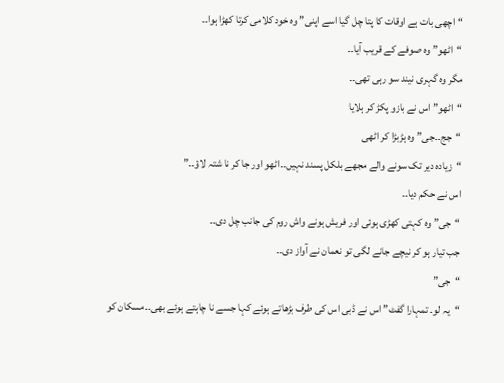“اچھی بات ہے اوقات کا پتا چل گیا اسے اپنی” وہ خود کلامی کرتا کھڑا ہوا۔۔
“اٹھو” وہ صوفے کے قریب آیا۔۔
مگر وہ گہری نیند سو رہی تھی۔۔
“اٹھو” اس نے بازو پکڑ کر ہلایا
“جج۔۔جی” وہ ہڑبڑا کر اٹھی
“زیادہ دیر تک سونے والے مجھے بلکل پسند نہیں۔۔اٹھو اور جا کر نا شتہ لاؤ۔۔”
اس نے حکم دیا۔۔
“جی” وہ کہتی کھڑی ہوئی اور فریش ہونے واش روم کی جانب چل دی۔۔
جب تیار ہو کر نیچے جانے لگی تو نعمان نے آواز دی۔۔
“جی”
“یہ لو۔ تمہارا گفٹ” اس نے ڈبی اس کی طرف بڑھاتے ہوئے کہا جسے نا چاہتے ہوئے بھی۔۔مسکان کو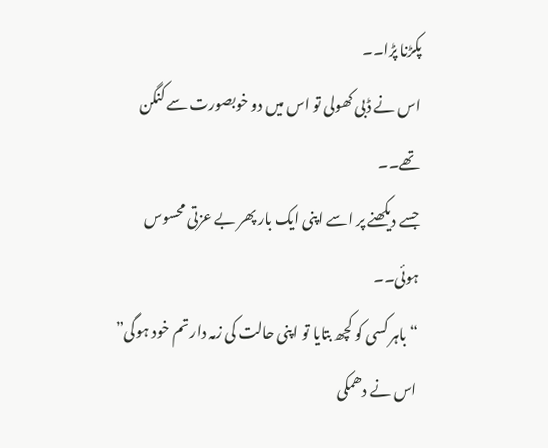پکڑنا پڑا۔۔
اس نے ڈبی کھولی تو اس میں دو خوبصورت سے کنگن تھے۔۔
جسے دیکھنے پر اسے اپنی ایک بار پھر بے عزتی محسوس ہوئی۔۔
“باہر کسی کو کچھ بتایا تو اپنی حالت کی زمہ دار تم خود ہوگی” اس نے دھمکی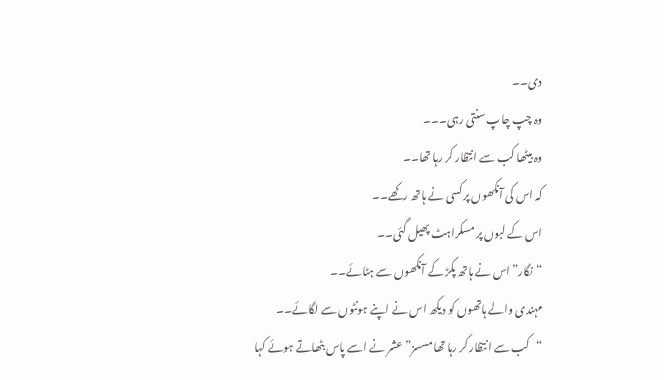دی۔۔
وہ چپ چاپ سنتی رہی۔۔۔
وہ بیٹھا کب سے انتظار کر رہا تھا۔۔
کہ اس کی آنکھوں پر کسی نے ہاتھ رکھے۔۔
اس کے لبوں پر مسکراہٹ پھیل گئی۔۔
“نگار” اس نے ہاتھ پکڑ کے آنکھوں سے ہٹائے۔۔
مہندی والے ہاتھوں کو دیکھ اس نے اپنے ہونٹوں سے لگائے۔۔
“کب سے انتظار کر رہا تھا مسسز” عشر نے اسے پاس بٹھاتے ہوئے کہا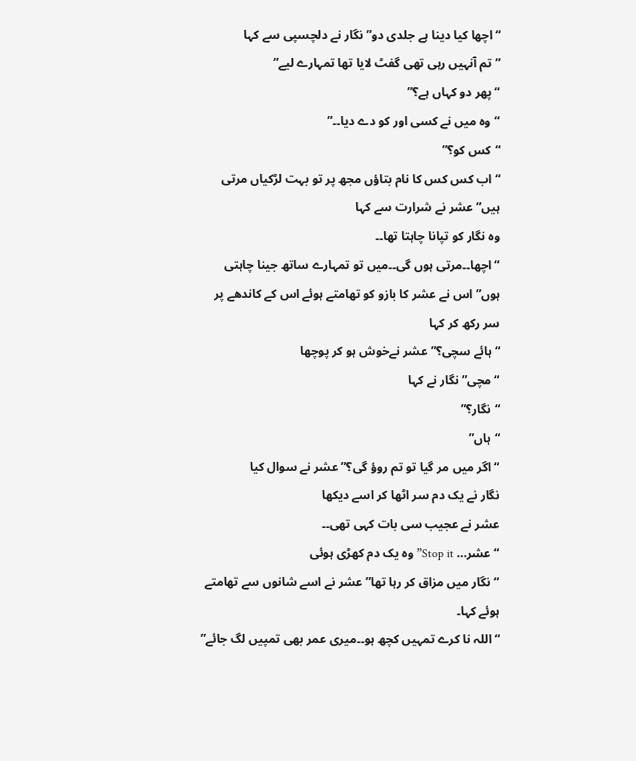“اچھا کیا دینا ہے جلدی دو” نگار نے دلچسپی سے کہا
” تم آنہیں رہی تھی گفٹ لایا تھا تمہارے لیے”
“پھر دو کہاں ہے؟”
“وہ میں نے کسی اور کو دے دیا۔۔”
“کس کو؟”
“اب کس کس کا نام بتاؤں مجھ پر تو بہت لڑکیاں مرتی ہیں” عشر نے شرارت سے کہا
وہ نگار کو تپانا چاہتا تھا۔۔
“اچھا۔۔مرتی ہوں گی۔۔میں تو تمہارے ساتھ جینا چاہتی ہوں” اس نے عشر کا بازو کو تھامتے ہوئے اس کے کاندھے پر سر رکھ کر کہا
“ہائے سچی؟” عشر نےخوش ہو کر پوچھا
“مچی” نگار نے کہا
“نگار؟”
“ہاں”
“اگر میں مر گیا تو تم روؤ گی؟” عشر نے سوال کیا
نگار نے یک دم سر اٹھا کر اسے دیکھا
عشر نے عجیب سی بات کہی تھی۔۔
“عشر… Stop it” وہ یک دم کھڑی ہوئی
“نگار میں مزاق کر رہا تھا” عشر نے اسے شانوں سے تھامتے ہوئے کہا۔
“اللہ نا کرے تمہیں کچھ ہو۔۔میری عمر بھی تمپیں لگ جائے”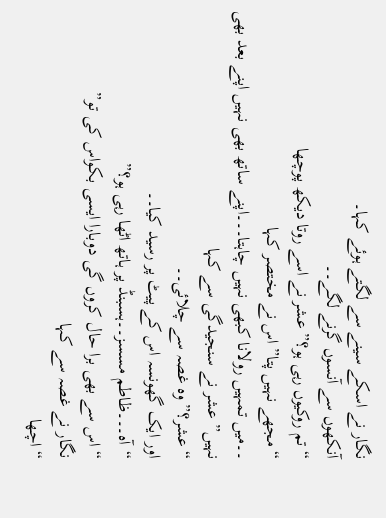نگار نے اسکے سینے سے لگتے ہوئے کہا۔
آنکھوں سے آنسوں گرنے لگے۔۔
“تم روکیوں رہی ہو؟” عشر نے اسے روتا دیکھ پوچھا
“مجھے نہیں پتا” اس نے مختصر کہا
۔۔میں تمہیں رولانا کبھی نہیں چاہتا۔۔۔اپنے ساتھ بھی نہیں اپنے بعد بھی نہیں” عشر نے سنجیدگی سے کہا
“عشر؟” وہ غصہ سے چلائی۔۔
اور ایک گھونسہ اس کے پیٹ پر رسید کیا۔۔
“آہ۔۔۔ظاطم مسسز۔۔ہسبنڈ پر ہاتھ اٹھا رہی ہو؟”
“اس سے بھی برا حال کروں گی دوبارا ایسی بکواس کی تو”
نگار نے غصہ سے کہا
“اچھا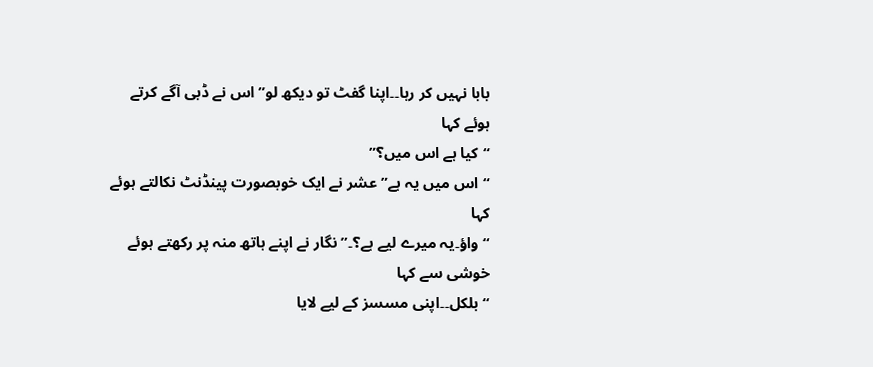بابا نہیں کر رہا۔۔اپنا گفٹ تو دیکھ لو” اس نے ڈبی آگے کرتے ہوئے کہا
“کیا ہے اس میں؟”
“اس میں یہ ہے” عشر نے ایک خوبصورت پینڈنٹ نکالتے ہوئے کہا
“واؤ۔یہ میرے لیے ہے؟۔” نگار نے اپنے ہاتھ منہ پر رکھتے ہوئے خوشی سے کہا
“بلکل۔۔اپنی مسسز کے لیے لایا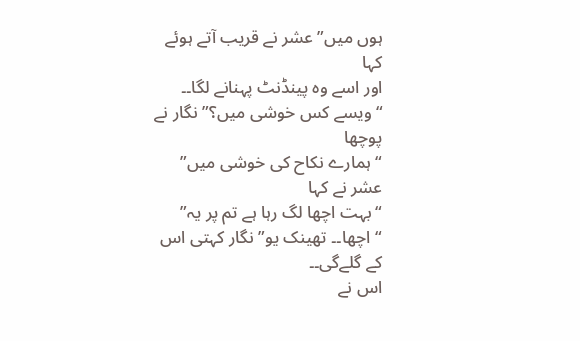ہوں میں” عشر نے قریب آتے ہوئے کہا
اور اسے وہ پینڈنٹ پہنانے لگا۔۔
“ویسے کس خوشی میں؟” نگار نے پوچھا
“ہمارے نکاح کی خوشی میں” عشر نے کہا
“بہت اچھا لگ رہا ہے تم پر یہ”
“اچھا۔۔ تھینک یو” نگار کہتی اس کے گلےگی۔۔
اس نے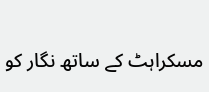مسکراہٹ کے ساتھ نگار کو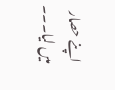اپنے حصار میں لیا۔۔۔